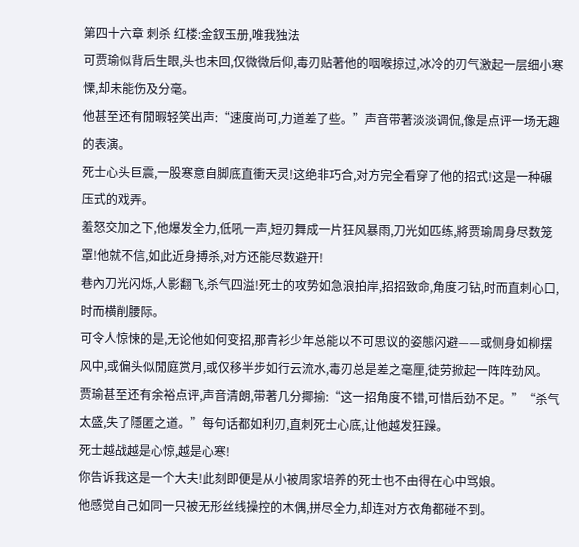第四十六章 刺杀 红楼:金釵玉册,唯我独法
可贾瑜似背后生眼,头也未回,仅微微后仰,毒刃贴著他的咽喉掠过,冰冷的刃气激起一层细小寒慄,却未能伤及分毫。
他甚至还有閒暇轻笑出声:“速度尚可,力道差了些。”声音带著淡淡调侃,像是点评一场无趣的表演。
死士心头巨震,一股寒意自脚底直衝天灵!这绝非巧合,对方完全看穿了他的招式!这是一种碾压式的戏弄。
羞怒交加之下,他爆发全力,低吼一声,短刃舞成一片狂风暴雨,刀光如匹练,將贾瑜周身尽数笼罩!他就不信,如此近身搏杀,对方还能尽数避开!
巷內刀光闪烁,人影翻飞,杀气四溢!死士的攻势如急浪拍岸,招招致命,角度刁钻,时而直刺心口,时而横削腰际。
可令人惊悚的是,无论他如何变招,那青衫少年总能以不可思议的姿態闪避——或侧身如柳摆风中,或偏头似閒庭赏月,或仅移半步如行云流水,毒刃总是差之毫厘,徒劳掀起一阵阵劲风。
贾瑜甚至还有余裕点评,声音清朗,带著几分揶揄:“这一招角度不错,可惜后劲不足。”“杀气太盛,失了隱匿之道。”每句话都如利刃,直刺死士心底,让他越发狂躁。
死士越战越是心惊,越是心寒!
你告诉我这是一个大夫!此刻即便是从小被周家培养的死士也不由得在心中骂娘。
他感觉自己如同一只被无形丝线操控的木偶,拼尽全力,却连对方衣角都碰不到。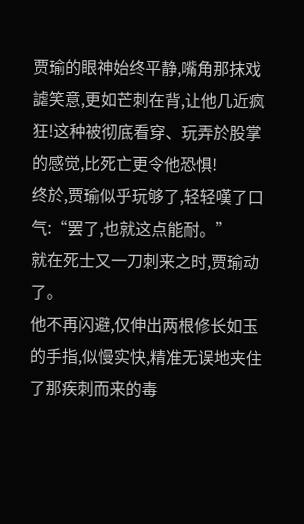贾瑜的眼神始终平静,嘴角那抹戏謔笑意,更如芒刺在背,让他几近疯狂!这种被彻底看穿、玩弄於股掌的感觉,比死亡更令他恐惧!
终於,贾瑜似乎玩够了,轻轻嘆了口气:“罢了,也就这点能耐。”
就在死士又一刀刺来之时,贾瑜动了。
他不再闪避,仅伸出两根修长如玉的手指,似慢实快,精准无误地夹住了那疾刺而来的毒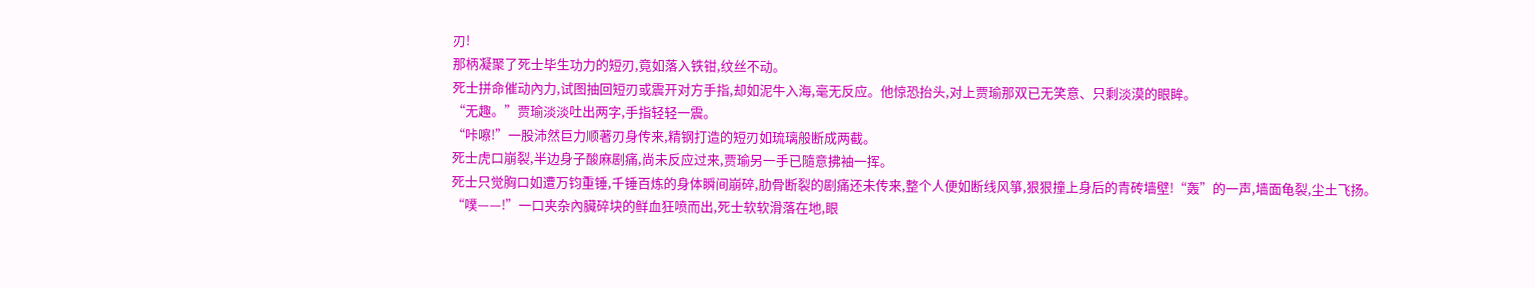刃!
那柄凝聚了死士毕生功力的短刃,竟如落入铁钳,纹丝不动。
死士拼命催动內力,试图抽回短刃或震开对方手指,却如泥牛入海,毫无反应。他惊恐抬头,对上贾瑜那双已无笑意、只剩淡漠的眼眸。
“无趣。”贾瑜淡淡吐出两字,手指轻轻一震。
“咔嚓!”一股沛然巨力顺著刃身传来,精钢打造的短刃如琉璃般断成两截。
死士虎口崩裂,半边身子酸麻剧痛,尚未反应过来,贾瑜另一手已隨意拂袖一挥。
死士只觉胸口如遭万钧重锤,千锤百炼的身体瞬间崩碎,肋骨断裂的剧痛还未传来,整个人便如断线风箏,狠狠撞上身后的青砖墙壁!“轰”的一声,墙面龟裂,尘土飞扬。
“噗——!”一口夹杂內臟碎块的鲜血狂喷而出,死士软软滑落在地,眼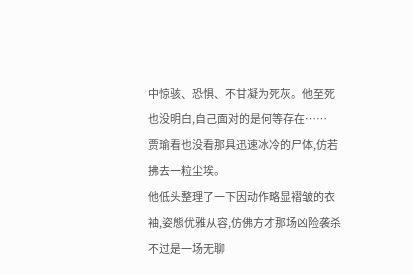中惊骇、恐惧、不甘凝为死灰。他至死也没明白,自己面对的是何等存在……
贾瑜看也没看那具迅速冰冷的尸体,仿若拂去一粒尘埃。
他低头整理了一下因动作略显褶皱的衣袖,姿態优雅从容,仿佛方才那场凶险袭杀不过是一场无聊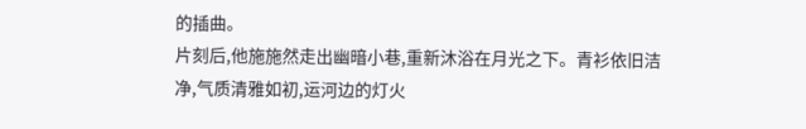的插曲。
片刻后,他施施然走出幽暗小巷,重新沐浴在月光之下。青衫依旧洁净,气质清雅如初,运河边的灯火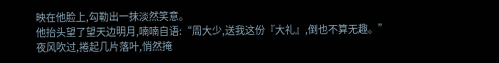映在他脸上,勾勒出一抹淡然笑意。
他抬头望了望天边明月,喃喃自语:“周大少,送我这份『大礼』,倒也不算无趣。”
夜风吹过,捲起几片落叶,悄然掩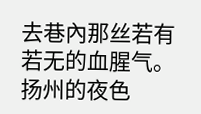去巷內那丝若有若无的血腥气。
扬州的夜色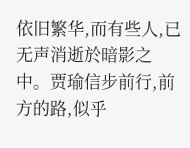依旧繁华,而有些人,已无声消逝於暗影之中。贾瑜信步前行,前方的路,似乎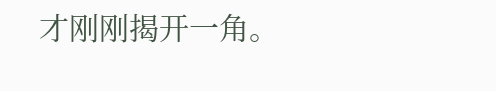才刚刚揭开一角。